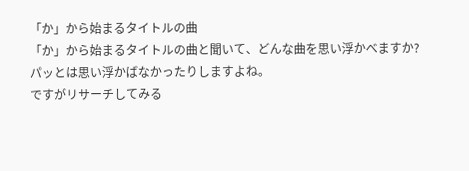「か」から始まるタイトルの曲
「か」から始まるタイトルの曲と聞いて、どんな曲を思い浮かべますか?
パッとは思い浮かばなかったりしますよね。
ですがリサーチしてみる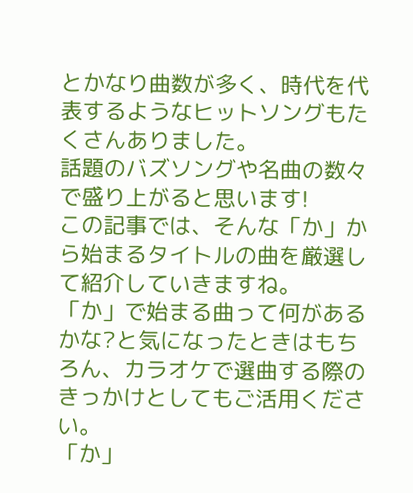とかなり曲数が多く、時代を代表するようなヒットソングもたくさんありました。
話題のバズソングや名曲の数々で盛り上がると思います!
この記事では、そんな「か」から始まるタイトルの曲を厳選して紹介していきますね。
「か」で始まる曲って何があるかな?と気になったときはもちろん、カラオケで選曲する際のきっかけとしてもご活用ください。
「か」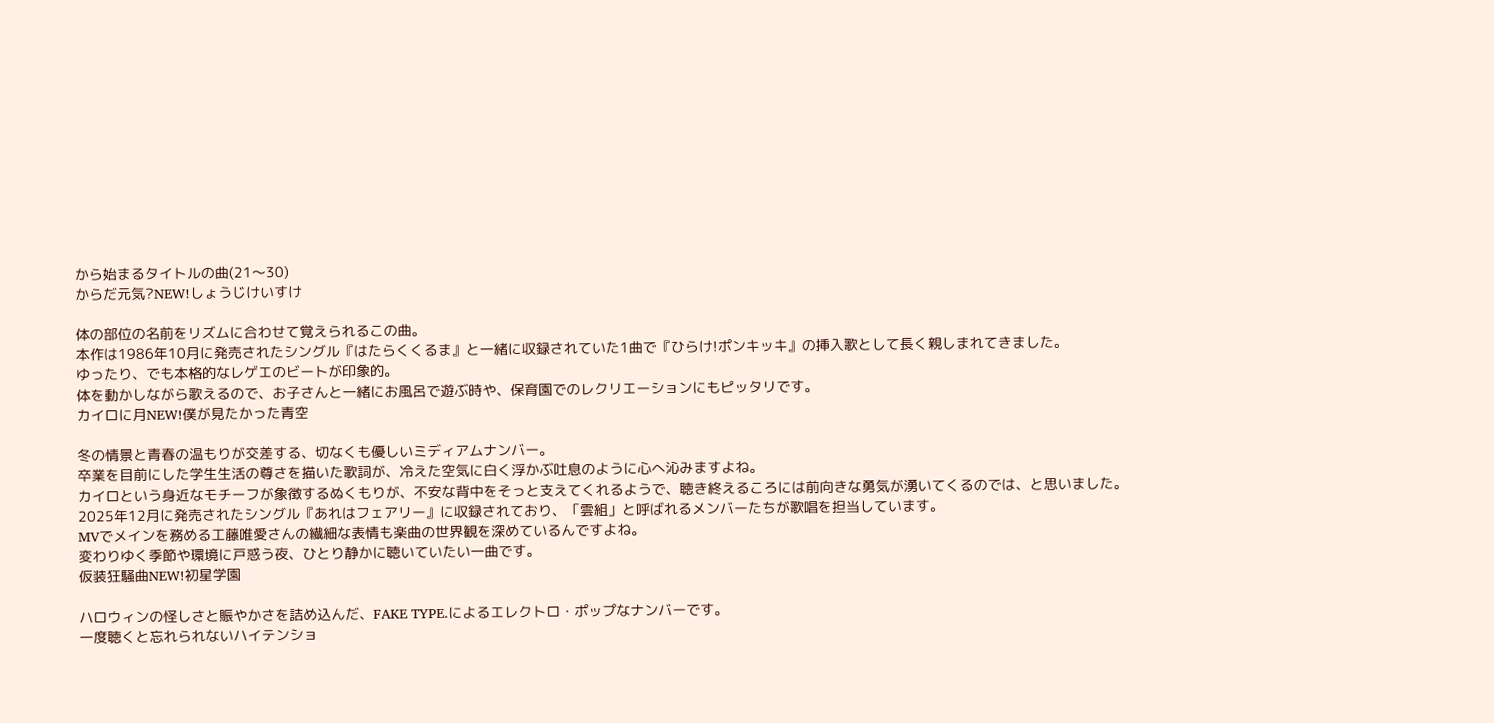から始まるタイトルの曲(21〜30)
からだ元気?NEW!しょうじけいすけ

体の部位の名前をリズムに合わせて覚えられるこの曲。
本作は1986年10月に発売されたシングル『はたらくくるま』と一緒に収録されていた1曲で『ひらけ!ポンキッキ』の挿入歌として長く親しまれてきました。
ゆったり、でも本格的なレゲエのビートが印象的。
体を動かしながら歌えるので、お子さんと一緒にお風呂で遊ぶ時や、保育園でのレクリエーションにもピッタリです。
カイロに月NEW!僕が見たかった青空

冬の情景と青春の温もりが交差する、切なくも優しいミディアムナンバー。
卒業を目前にした学生生活の尊さを描いた歌詞が、冷えた空気に白く浮かぶ吐息のように心へ沁みますよね。
カイロという身近なモチーフが象徴するぬくもりが、不安な背中をそっと支えてくれるようで、聴き終えるころには前向きな勇気が湧いてくるのでは、と思いました。
2025年12月に発売されたシングル『あれはフェアリー』に収録されており、「雲組」と呼ばれるメンバーたちが歌唱を担当しています。
MVでメインを務める工藤唯愛さんの繊細な表情も楽曲の世界観を深めているんですよね。
変わりゆく季節や環境に戸惑う夜、ひとり静かに聴いていたい一曲です。
仮装狂騒曲NEW!初星学園

ハロウィンの怪しさと賑やかさを詰め込んだ、FAKE TYPE.によるエレクトロ・ポップなナンバーです。
一度聴くと忘れられないハイテンショ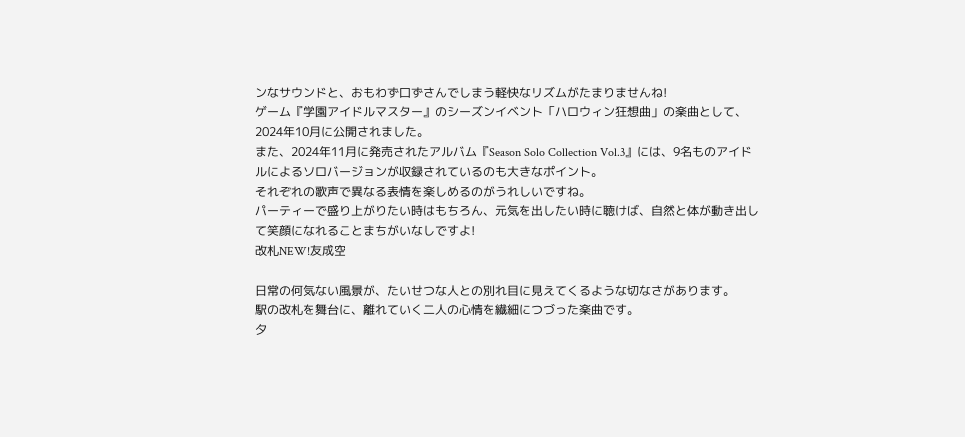ンなサウンドと、おもわず口ずさんでしまう軽快なリズムがたまりませんね!
ゲーム『学園アイドルマスター』のシーズンイベント「ハロウィン狂想曲」の楽曲として、2024年10月に公開されました。
また、2024年11月に発売されたアルバム『Season Solo Collection Vol.3』には、9名ものアイドルによるソロバージョンが収録されているのも大きなポイント。
それぞれの歌声で異なる表情を楽しめるのがうれしいですね。
パーティーで盛り上がりたい時はもちろん、元気を出したい時に聴けば、自然と体が動き出して笑顔になれることまちがいなしですよ!
改札NEW!友成空

日常の何気ない風景が、たいせつな人との別れ目に見えてくるような切なさがあります。
駅の改札を舞台に、離れていく二人の心情を繊細につづった楽曲です。
夕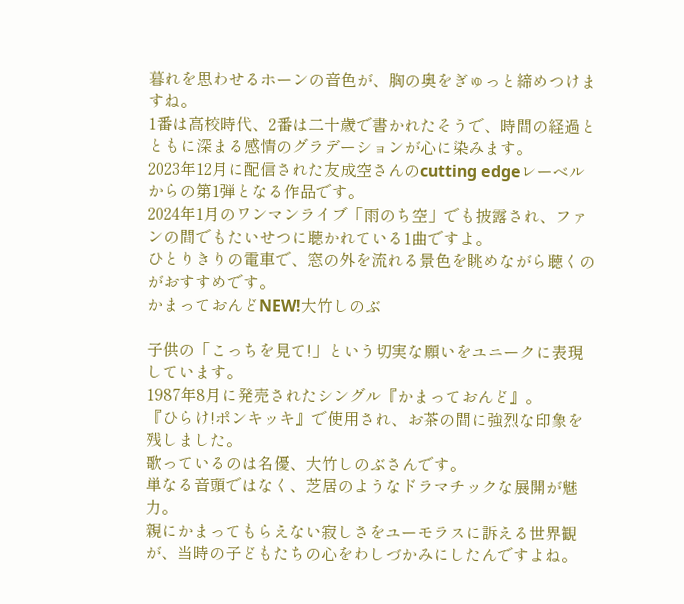暮れを思わせるホーンの音色が、胸の奥をぎゅっと締めつけますね。
1番は高校時代、2番は二十歳で書かれたそうで、時間の経過とともに深まる感情のグラデーションが心に染みます。
2023年12月に配信された友成空さんのcutting edgeレーベルからの第1弾となる作品です。
2024年1月のワンマンライブ「雨のち空」でも披露され、ファンの間でもたいせつに聴かれている1曲ですよ。
ひとりきりの電車で、窓の外を流れる景色を眺めながら聴くのがおすすめです。
かまっておんどNEW!大竹しのぶ

子供の「こっちを見て!」という切実な願いをユニークに表現しています。
1987年8月に発売されたシングル『かまっておんど』。
『ひらけ!ポンキッキ』で使用され、お茶の間に強烈な印象を残しました。
歌っているのは名優、大竹しのぶさんです。
単なる音頭ではなく、芝居のようなドラマチックな展開が魅力。
親にかまってもらえない寂しさをユーモラスに訴える世界観が、当時の子どもたちの心をわしづかみにしたんですよね。